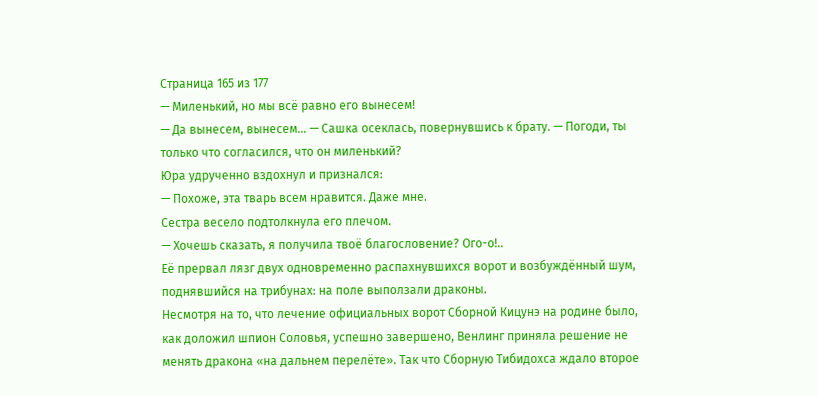Страница 165 из 177
— Миленький, но мы всё равно его вынесем!
— Да вынесем, вынесем… — Сашка осеклась, повернувшись к брату. — Погоди, ты только что согласился, что он миленький?
Юра удрученно вздохнул и признался:
— Похоже, эта тварь всем нравится. Даже мне.
Сестра весело подтолкнула его плечом.
— Хочешь сказать, я получила твоё благословение? Ого-о!..
Её прервал лязг двух одновременно распахнувшихся ворот и возбуждённый шум, поднявшийся на трибунах: на поле выползали драконы.
Несмотря на то, что лечение официальных ворот Сборной Кицунэ на родине было, как доложил шпион Соловья, успешно завершено, Венлинг приняла решение не менять дракона «на дальнем перелёте». Так что Сборную Тибидохса ждало второе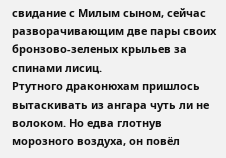свидание с Милым сыном, сейчас разворачивающим две пары своих бронзово-зеленых крыльев за спинами лисиц.
Ртутного драконюхам пришлось вытаскивать из ангара чуть ли не волоком. Но едва глотнув морозного воздуха, он повёл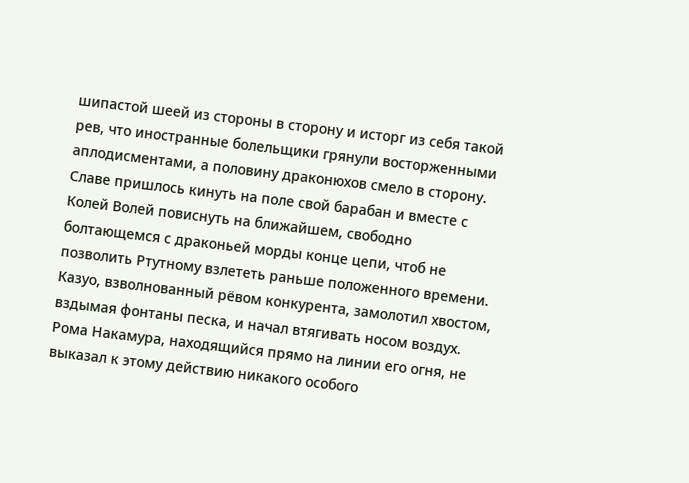шипастой шеей из стороны в сторону и исторг из себя такой рев, что иностранные болельщики грянули восторженными аплодисментами, а половину драконюхов смело в сторону. Славе пришлось кинуть на поле свой барабан и вместе с Колей Волей повиснуть на ближайшем, свободно болтающемся с драконьей морды конце цепи, чтоб не позволить Ртутному взлететь раньше положенного времени. Казуо, взволнованный рёвом конкурента, замолотил хвостом, вздымая фонтаны песка, и начал втягивать носом воздух. Рома Накамура, находящийся прямо на линии его огня, не выказал к этому действию никакого особого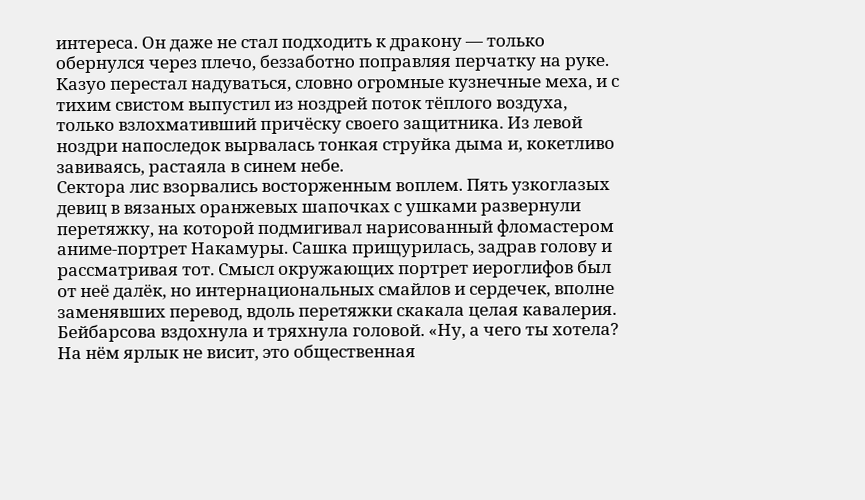интереса. Он даже не стал подходить к дракону — только обернулся через плечо, беззаботно поправляя перчатку на руке.
Казуо перестал надуваться, словно огромные кузнечные меха, и с тихим свистом выпустил из ноздрей поток тёплого воздуха, только взлохмативший причёску своего защитника. Из левой ноздри напоследок вырвалась тонкая струйка дыма и, кокетливо завиваясь, растаяла в синем небе.
Сектора лис взорвались восторженным воплем. Пять узкоглазых девиц в вязаных оранжевых шапочках с ушками развернули перетяжку, на которой подмигивал нарисованный фломастером аниме-портрет Накамуры. Сашка прищурилась, задрав голову и рассматривая тот. Смысл окружающих портрет иероглифов был от неё далёк, но интернациональных смайлов и сердечек, вполне заменявших перевод, вдоль перетяжки скакала целая кавалерия.
Бейбарсова вздохнула и тряхнула головой. «Ну, а чего ты хотела? На нём ярлык не висит, это общественная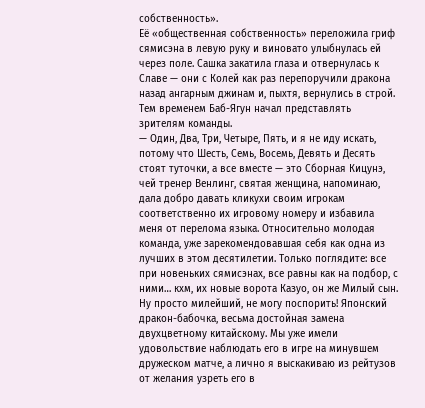собственность».
Её «общественная собственность» переложила гриф сямисэна в левую руку и виновато улыбнулась ей через поле. Сашка закатила глаза и отвернулась к Славе — они с Колей как раз перепоручили дракона назад ангарным джинам и, пыхтя, вернулись в строй. Тем временем Баб-Ягун начал представлять зрителям команды.
— Один, Два, Три, Четыре, Пять, и я не иду искать, потому что Шесть, Семь, Восемь, Девять и Десять стоят туточки, а все вместе — это Сборная Кицунэ, чей тренер Венлинг, святая женщина, напоминаю, дала добро давать кликухи своим игрокам соответственно их игровому номеру и избавила меня от перелома языка. Относительно молодая команда, уже зарекомендовавшая себя как одна из лучших в этом десятилетии. Только поглядите: все при новеньких сямисэнах, все равны как на подбор, с ними… кхм, их новые ворота Казуо, он же Милый сын. Ну просто милейший, не могу поспорить! Японский дракон-бабочка, весьма достойная замена двухцветному китайскому. Мы уже имели удовольствие наблюдать его в игре на минувшем дружеском матче, а лично я выскакиваю из рейтузов от желания узреть его в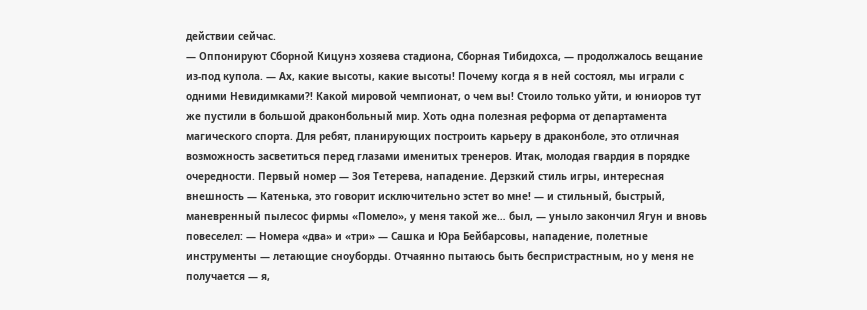действии сейчас.
— Оппонируют Сборной Кицунэ хозяева стадиона, Сборная Тибидохса, — продолжалось вещание из-под купола. — Ах, какие высоты, какие высоты! Почему когда я в ней состоял, мы играли с одними Невидимками?! Какой мировой чемпионат, о чем вы! Стоило только уйти, и юниоров тут же пустили в большой драконбольный мир. Хоть одна полезная реформа от департамента магического спорта. Для ребят, планирующих построить карьеру в драконболе, это отличная возможность засветиться перед глазами именитых тренеров. Итак, молодая гвардия в порядке очередности. Первый номер — Зоя Тетерева, нападение. Дерзкий стиль игры, интересная внешность — Катенька, это говорит исключительно эстет во мне! — и стильный, быстрый, маневренный пылесос фирмы «Помело», у меня такой же… был, — уныло закончил Ягун и вновь повеселел: — Номера «два» и «три» — Сашка и Юра Бейбарсовы, нападение, полетные инструменты — летающие сноуборды. Отчаянно пытаюсь быть беспристрастным, но у меня не получается — я,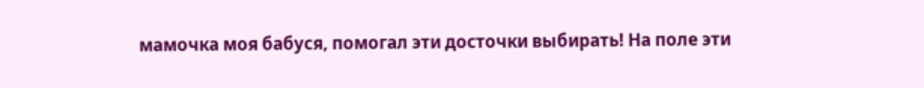мамочка моя бабуся, помогал эти досточки выбирать! На поле эти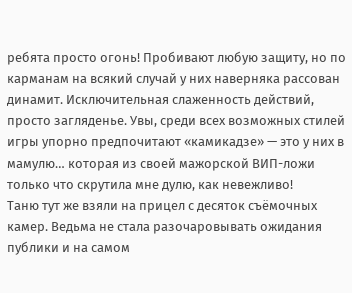ребята просто огонь! Пробивают любую защиту, но по карманам на всякий случай у них наверняка рассован динамит. Исключительная слаженность действий, просто загляденье. Увы, среди всех возможных стилей игры упорно предпочитают «камикадзе» — это у них в мамулю… которая из своей мажорской ВИП-ложи только что скрутила мне дулю, как невежливо!
Таню тут же взяли на прицел с десяток съёмочных камер. Ведьма не стала разочаровывать ожидания публики и на самом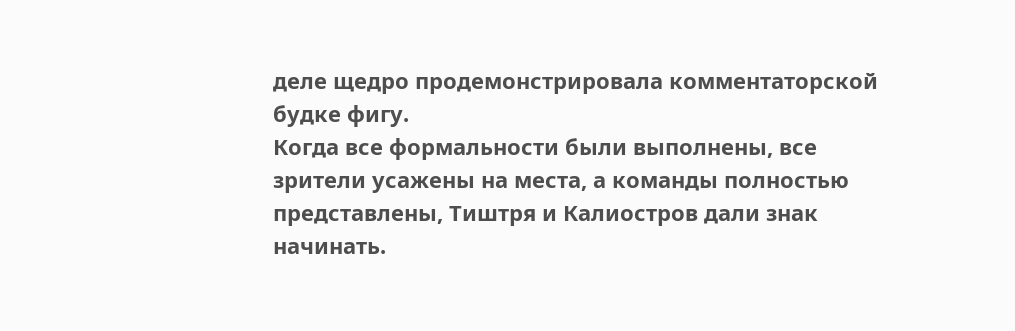деле щедро продемонстрировала комментаторской будке фигу.
Когда все формальности были выполнены, все зрители усажены на места, а команды полностью представлены, Тиштря и Калиостров дали знак начинать.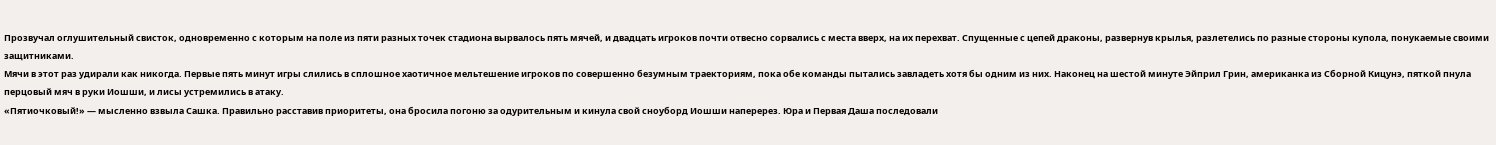Прозвучал оглушительный свисток, одновременно с которым на поле из пяти разных точек стадиона вырвалось пять мячей, и двадцать игроков почти отвесно сорвались с места вверх, на их перехват. Спущенные с цепей драконы, развернув крылья, разлетелись по разные стороны купола, понукаемые своими защитниками.
Мячи в этот раз удирали как никогда. Первые пять минут игры слились в сплошное хаотичное мельтешение игроков по совершенно безумным траекториям, пока обе команды пытались завладеть хотя бы одним из них. Наконец на шестой минуте Эйприл Грин, американка из Сборной Кицунэ, пяткой пнула перцовый мяч в руки Иошши, и лисы устремились в атаку.
«Пятиочковый!» — мысленно взвыла Сашка. Правильно расставив приоритеты, она бросила погоню за одурительным и кинула свой сноуборд Иошши наперерез. Юра и Первая Даша последовали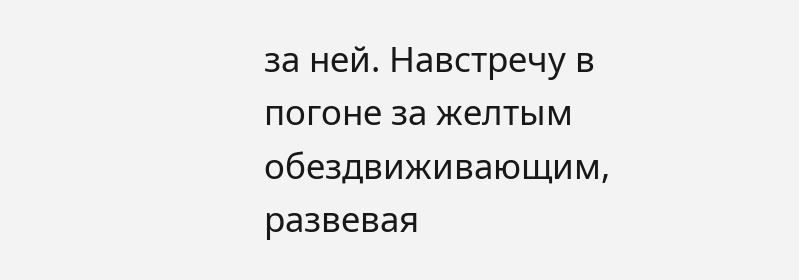за ней. Навстречу в погоне за желтым обездвиживающим, развевая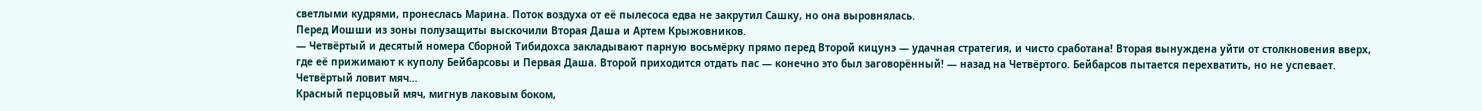светлыми кудрями, пронеслась Марина. Поток воздуха от её пылесоса едва не закрутил Сашку, но она выровнялась.
Перед Иошши из зоны полузащиты выскочили Вторая Даша и Артем Крыжовников.
— Четвёртый и десятый номера Сборной Тибидохса закладывают парную восьмёрку прямо перед Второй кицунэ — удачная стратегия, и чисто сработана! Вторая вынуждена уйти от столкновения вверх, где её прижимают к куполу Бейбарсовы и Первая Даша. Второй приходится отдать пас — конечно это был заговорённый! — назад на Четвёртого. Бейбарсов пытается перехватить, но не успевает. Четвёртый ловит мяч…
Красный перцовый мяч, мигнув лаковым боком,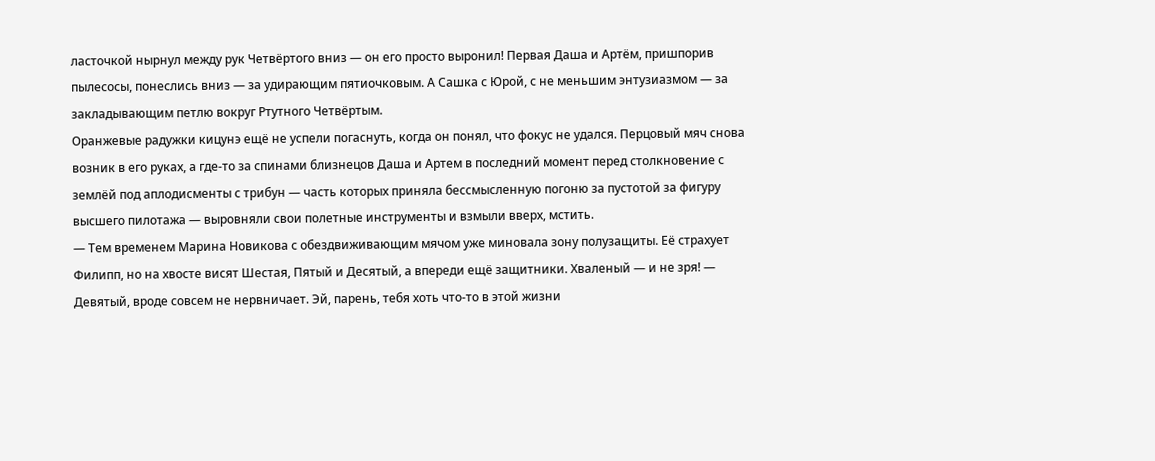ласточкой нырнул между рук Четвёртого вниз — он его просто выронил! Первая Даша и Артём, пришпорив пылесосы, понеслись вниз — за удирающим пятиочковым. А Сашка с Юрой, с не меньшим энтузиазмом — за закладывающим петлю вокруг Ртутного Четвёртым.
Оранжевые радужки кицунэ ещё не успели погаснуть, когда он понял, что фокус не удался. Перцовый мяч снова возник в его руках, а где-то за спинами близнецов Даша и Артем в последний момент перед столкновение с землёй под аплодисменты с трибун — часть которых приняла бессмысленную погоню за пустотой за фигуру высшего пилотажа — выровняли свои полетные инструменты и взмыли вверх, мстить.
— Тем временем Марина Новикова с обездвиживающим мячом уже миновала зону полузащиты. Её страхует Филипп, но на хвосте висят Шестая, Пятый и Десятый, а впереди ещё защитники. Хваленый — и не зря! — Девятый, вроде совсем не нервничает. Эй, парень, тебя хоть что-то в этой жизни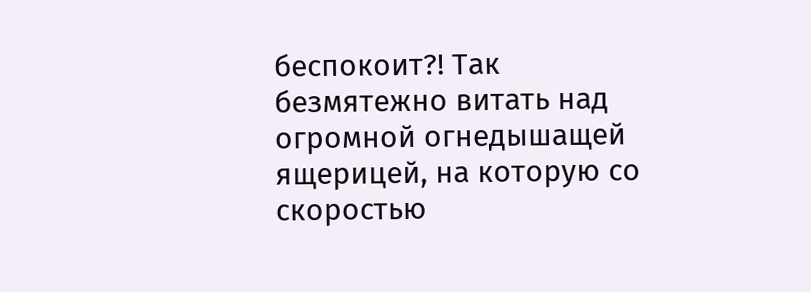беспокоит?! Так безмятежно витать над огромной огнедышащей ящерицей, на которую со скоростью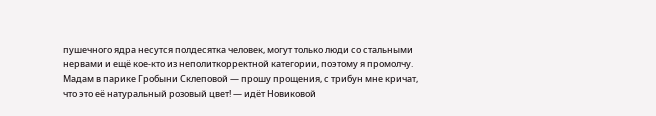пушечного ядра несутся полдесятка человек, могут только люди со стальными нервами и ещё кое-кто из неполиткорректной категории, поэтому я промолчу. Мадам в парике Гробыни Склеповой — прошу прощения, с трибун мне кричат, что это её натуральный розовый цвет! — идёт Новиковой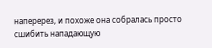наперерез, и похоже она собралась просто сшибить нападающую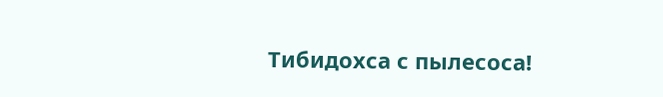Тибидохса с пылесоса!